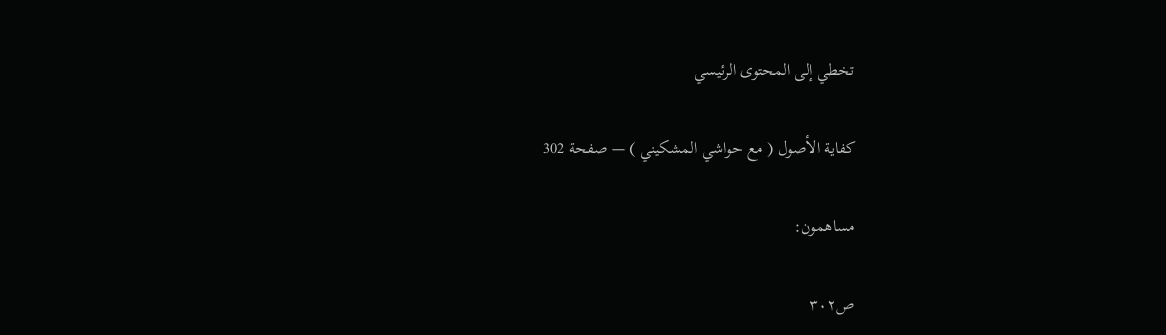تخطي إلى المحتوى الرئيسي

كفاية الأصول ( مع حواشي المشكيني ) — صفحة 302

مساهمون:

ص٣٠٢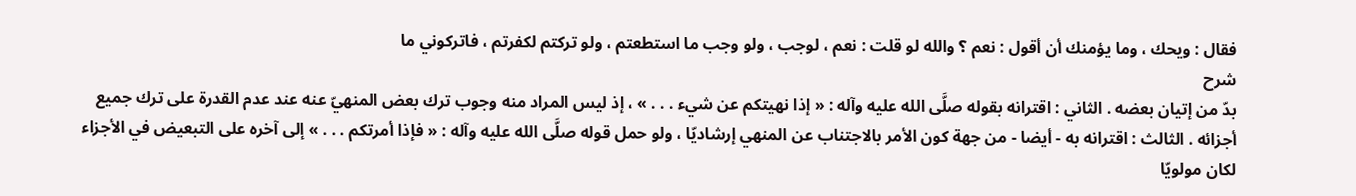فقال : ويحك ، وما يؤمنك أن أقول : نعم ؟ والله لو قلت : نعم ، لوجب ، ولو وجب ما استطعتم ، ولو تركتم لكفرتم ، فاتركوني ما
شرح
بدّ من إتيان بعضه . الثاني : اقترانه بقوله صلَّى الله عليه وآله : « إذا نهيتكم عن شيء . . . » ، إذ ليس المراد منه وجوب ترك بعض المنهيّ عنه عند عدم القدرة على ترك جميع أجزائه . الثالث : اقترانه به - أيضا - من جهة كون الأمر بالاجتناب عن المنهي إرشاديّا ، ولو حمل قوله صلَّى الله عليه وآله : « فإذا أمرتكم . . . » إلى آخره على التبعيض في الأجزاء لكان مولويّا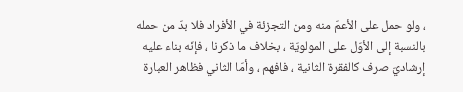، ولو حمل على الأعمّ منه ومن التجزئة في الأفراد فلا بدّ من حمله بالنسبة إلى الأوّل على المولويّة ، بخلاف ما ذكرنا ، فإنّه بناء عليه إرشاديّ صرف كالفقرة الثانية ، فافهم ، وأمّا الثاني فظاهر العبارة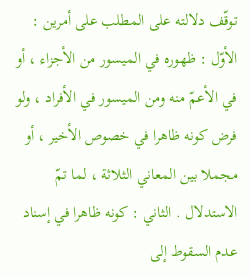توقّف دلالته على المطلب على أمرين : الأوّل : ظهوره في الميسور من الأجزاء ، أو في الأعمّ منه ومن الميسور في الأفراد ، ولو فرض كونه ظاهرا في خصوص الأخير ، أو مجملا بين المعاني الثلاثة ، لما تمّ الاستدلال . الثاني : كونه ظاهرا في إسناد عدم السقوط إلى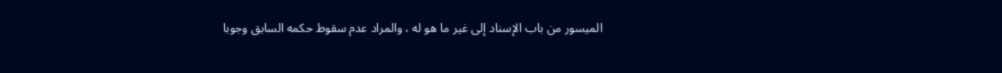الميسور من باب الإسناد إلى غير ما هو له ، والمراد عدم سقوط حكمه السابق وجوبا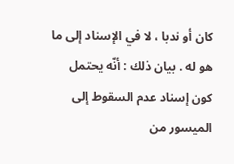كان أو ندبا ، لا في الإسناد إلى ما هو له . بيان ذلك : أنّه يحتمل كون إسناد عدم السقوط إلى الميسور من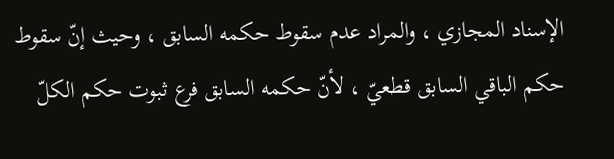الإسناد المجازي ، والمراد عدم سقوط حكمه السابق ، وحيث إنّ سقوط حكم الباقي السابق قطعيّ ، لأنّ حكمه السابق فرع ثبوت حكم الكلّ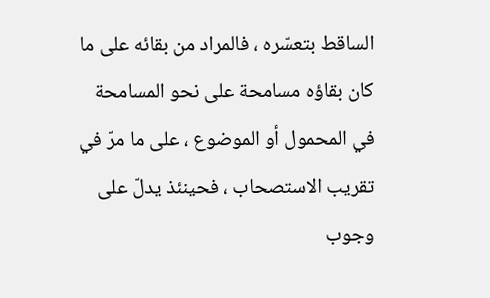الساقط بتعسّره ، فالمراد من بقائه على ما كان بقاؤه مسامحة على نحو المسامحة في المحمول أو الموضوع ، على ما مرّ في تقريب الاستصحاب ، فحينئذ يدلّ على وجوب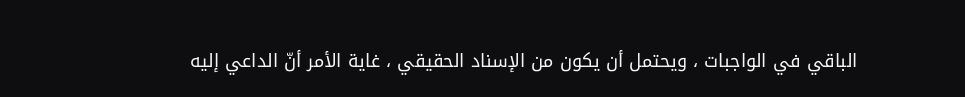الباقي في الواجبات ، ويحتمل أن يكون من الإسناد الحقيقي ، غاية الأمر أنّ الداعي إليه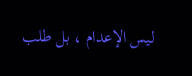ليس الإعدام ، بل طلب